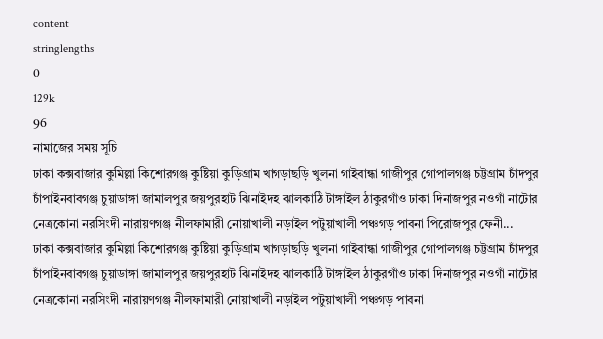content
stringlengths
0
129k
96
নামাজের সময় সূচি
ঢাকা কক্সবাজার কুমিল্লা কিশোরগঞ্জ কুষ্টিয়া কুড়িগ্রাম খাগড়াছড়ি খুলনা গাইবান্ধা গাজীপুর গোপালগঞ্জ চট্টগ্রাম চাঁদপুর চাঁপাইনবাবগঞ্জ চুয়াডাঙ্গা জামালপুর জয়পুরহাট ঝিনাইদহ ঝালকাঠি টাঙ্গাইল ঠাকুরগাঁও ঢাকা দিনাজপুর নওগাঁ নাটোর নেত্রকোনা নরসিংদী নারায়ণগঞ্জ নীলফামারী নোয়াখালী নড়াইল পটুয়াখালী পঞ্চগড় পাবনা পিরোজপুর ফেনী...
ঢাকা কক্সবাজার কুমিল্লা কিশোরগঞ্জ কুষ্টিয়া কুড়িগ্রাম খাগড়াছড়ি খুলনা গাইবান্ধা গাজীপুর গোপালগঞ্জ চট্টগ্রাম চাঁদপুর চাঁপাইনবাবগঞ্জ চুয়াডাঙ্গা জামালপুর জয়পুরহাট ঝিনাইদহ ঝালকাঠি টাঙ্গাইল ঠাকুরগাঁও ঢাকা দিনাজপুর নওগাঁ নাটোর নেত্রকোনা নরসিংদী নারায়ণগঞ্জ নীলফামারী নোয়াখালী নড়াইল পটুয়াখালী পঞ্চগড় পাবনা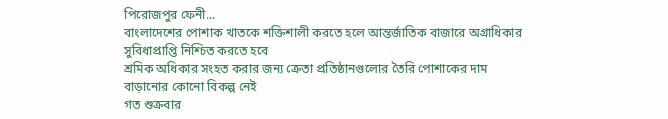পিরোজপুর ফেনী...
বাংলাদেশের পোশাক খাতকে শক্তিশালী করতে হলে আন্তর্জাতিক বাজারে অগ্রাধিকার সুবিধাপ্রাপ্তি নিশ্চিত করতে হবে
শ্রমিক অধিকার সংহত করার জন্য ক্রেতা প্রতিষ্ঠানগুলোর তৈরি পোশাকের দাম বাড়ানোর কোনো বিকল্প নেই
গত শুক্রবার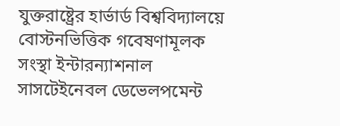যুক্তরাষ্ট্রের হার্ভার্ড বিশ্ববিদ্যালয়ে বোস্টনভিত্তিক গবেষণামূলক সংস্থা ইন্টারন্যাশনাল সাসটেইনেবল ডেভেলপমেন্ট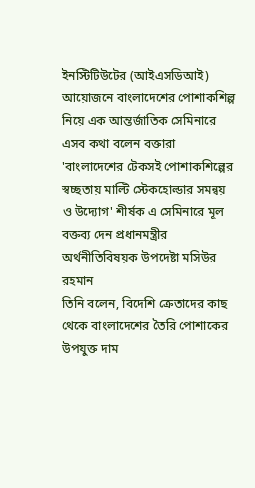ইনস্টিটিউটের (আইএসডিআই) আয়োজনে বাংলাদেশের পোশাকশিল্প নিয়ে এক আন্তর্জাতিক সেমিনারে এসব কথা বলেন বক্তারা
'বাংলাদেশের টেকসই পোশাকশিল্পের স্বচ্ছতায় মাল্টি স্টেকহোল্ডার সমন্বয় ও উদ্যোগ' শীর্ষক এ সেমিনারে মূল বক্তব্য দেন প্রধানমন্ত্রীর অর্থনীতিবিষয়ক উপদেষ্টা মসিউর রহমান
তিনি বলেন, বিদেশি ক্রেতাদের কাছ থেকে বাংলাদেশের তৈরি পোশাকের উপযুক্ত দাম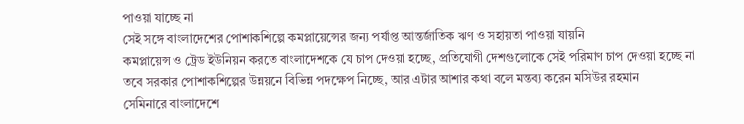পাওয়া যাচ্ছে না
সেই সঙ্গে বাংলাদেশের পোশাকশিল্পে কমপ্লায়েন্সের জন্য পর্যাপ্ত আন্তর্জাতিক ঋণ ও সহায়তা পাওয়া যায়নি
কমপ্লায়েন্স ও ট্রেড ইউনিয়ন করতে বাংলাদেশকে যে চাপ দেওয়া হচ্ছে, প্রতিযোগী দেশগুলোকে সেই পরিমাণ চাপ দেওয়া হচ্ছে না
তবে সরকার পোশাকশিল্পের উন্নয়নে বিভিন্ন পদক্ষেপ নিচ্ছে, আর এটার আশার কথা বলে মন্তব্য করেন মসিউর রহমান
সেমিনারে বাংলাদেশে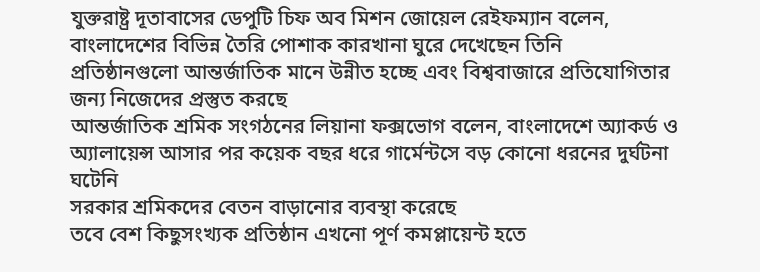যুক্তরাষ্ট্র দূতাবাসের ডেপুটি চিফ অব মিশন জোয়েল রেইফম্যান বলেন, বাংলাদেশের বিভিন্ন তৈরি পোশাক কারখানা ঘুরে দেখেছেন তিনি
প্রতিষ্ঠানগুলো আন্তর্জাতিক মানে উন্নীত হচ্ছে এবং বিশ্ববাজারে প্রতিযোগিতার জন্য নিজেদের প্রস্তুত করছে
আন্তর্জাতিক শ্রমিক সংগঠনের লিয়ানা ফক্সভোগ বলেন, বাংলাদেশে অ্যাকর্ড ও অ্যালায়েন্স আসার পর কয়েক বছর ধরে গার্মেন্টসে বড় কোনো ধরনের দুর্ঘটনা ঘটেনি
সরকার শ্রমিকদের বেতন বাড়ানোর ব্যবস্থা করেছে
তবে বেশ কিছুসংখ্যক প্রতিষ্ঠান এখনো পূর্ণ কমপ্লায়েন্ট হতে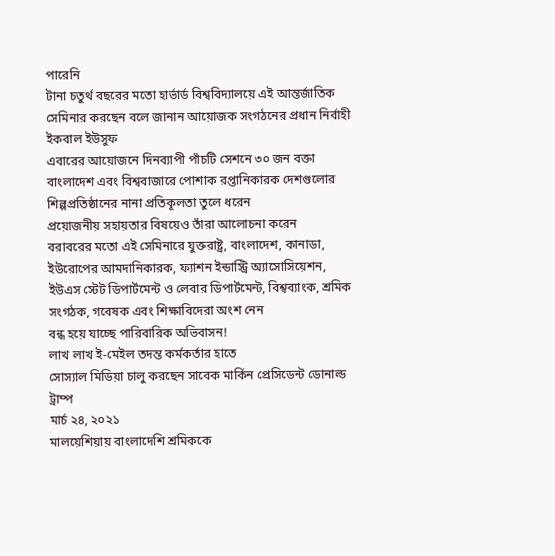পারেনি
টানা চতুর্থ বছরের মতো হার্ভার্ড বিশ্ববিদ্যালয়ে এই আন্তর্জাতিক সেমিনার করছেন বলে জানান আয়োজক সংগঠনের প্রধান নির্বাহী ইকবাল ইউসুফ
এবারের আয়োজনে দিনব্যাপী পাঁচটি সেশনে ৩০ জন বক্তা বাংলাদেশ এবং বিশ্ববাজারে পোশাক রপ্তানিকারক দেশগুলোর শিল্পপ্রতিষ্ঠানের নানা প্রতিকূলতা তুলে ধরেন
প্রয়োজনীয় সহায়তার বিষয়েও তাঁরা আলোচনা করেন
বরাবরের মতো এই সেমিনারে যুক্তরাষ্ট্র, বাংলাদেশ, কানাডা, ইউরোপের আমদানিকারক, ফ্যাশন ইন্ডাস্ট্রি অ্যাসোসিয়েশন, ইউএস স্টেট ডিপার্টমেন্ট ও লেবার ডিপার্টমেন্ট, বিশ্বব্যাংক, শ্রমিক সংগঠক, গবেষক এবং শিক্ষাবিদেরা অংশ নেন
বন্ধ হয়ে যাচ্ছে পারিবারিক অভিবাসন!
লাখ লাখ ই-মেইল তদন্ত কর্মকর্তার হাতে
সোস্যাল মিডিয়া চালু করছেন সাবেক মার্কিন প্রেসিডেন্ট ডোনাল্ড ট্রাম্প
মার্চ ২৪, ২০২১
মালয়েশিয়ায় বাংলাদেশি শ্রমিককে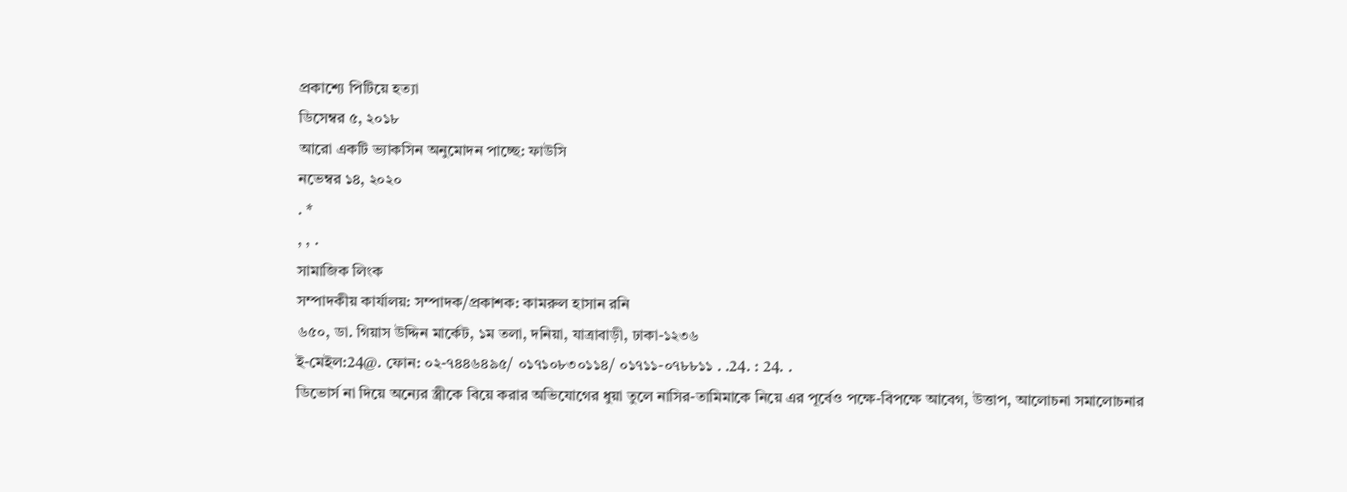প্রকাশ্যে পিটিয়ে হত্যা
ডিসেম্বর ৫, ২০১৮
আরো একটি ভ্যাকসিন অনুমোদন পাচ্ছে: ফাউসি
নভেম্বর ১৪, ২০২০
. *
, , .
সামাজিক লিংক
সম্পাদকীয় কার্যালয়: সম্পাদক/প্রকাশক: কামরুল হাসান রনি
৬৫০, ডা. গিয়াস উদ্দিন মার্কেট, ১ম তলা, দনিয়া, যাত্রাবাড়ী, ঢাকা-১২৩৬
ই-মেইল:24@. ফোন: ০২-৭৪৪৬৪৯৫/ ০১৭১০৮৩০১১৪/ ০১৭১১-০৭৮৮১১ . .24. : 24. .
ডিভোর্স না দিয়ে অন্যের স্ত্রীকে বিয়ে করার অভিযোগের ধুয়া তুলে নাসির-তামিমাকে নিয়ে এর পূর্বেও পক্ষে-বিপক্ষে আবেগ, উত্তাপ, আলোচনা সমালোচনার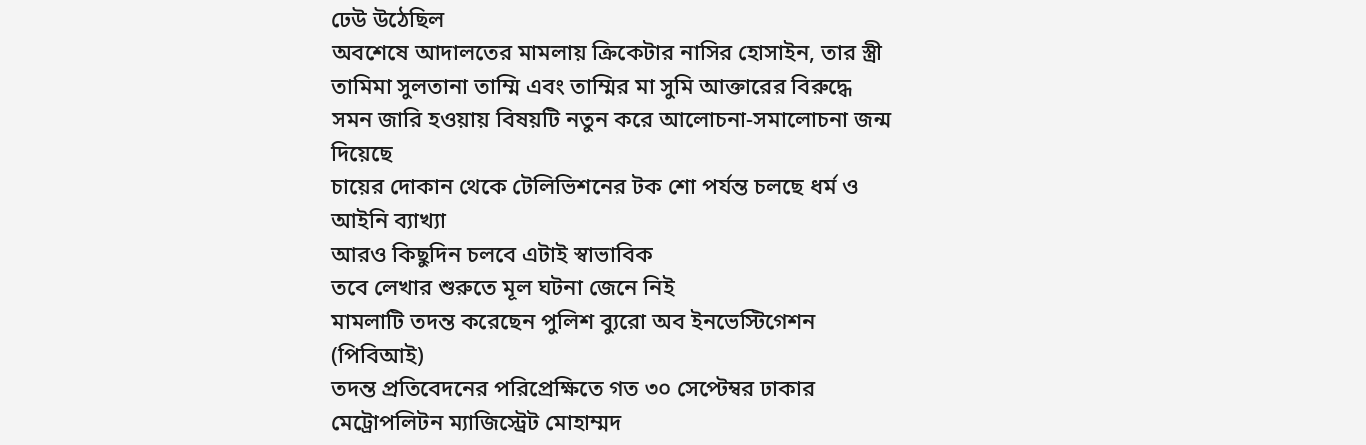ঢেউ উঠেছিল
অবশেষে আদালতের মামলায় ক্রিকেটার নাসির হোসাইন, তার স্ত্রী তামিমা সুলতানা তাম্মি এবং তাম্মির মা সুমি আক্তারের বিরুদ্ধে সমন জারি হওয়ায় বিষয়টি নতুন করে আলোচনা-সমালোচনা জন্ম দিয়েছে
চায়ের দোকান থেকে টেলিভিশনের টক শো পর্যন্ত চলছে ধর্ম ও আইনি ব্যাখ্যা
আরও কিছুদিন চলবে এটাই স্বাভাবিক
তবে লেখার শুরুতে মূল ঘটনা জেনে নিই
মামলাটি তদন্ত করেছেন পুলিশ ব্যুরো অব ইনভেস্টিগেশন (পিবিআই)
তদন্ত প্রতিবেদনের পরিপ্রেক্ষিতে গত ৩০ সেপ্টেম্বর ঢাকার মেট্রোপলিটন ম্যাজিস্ট্রেট মোহাম্মদ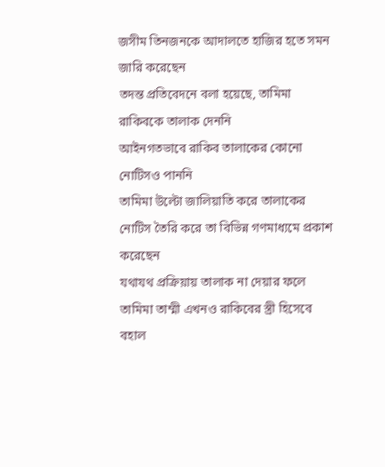জসীম তিনজনকে আদালতে হাজির হতে সমন জারি করেছেন
তদন্ত প্রতিবেদনে বলা হয়েছে, তামিমা রাকিবকে তালাক দেননি
আইনগতভাবে রাকিব তালাকের কোনো নোটিসও পাননি
তামিমা উল্টো জালিয়াতি করে তালাকের নোটিস তৈরি করে তা বিভিন্ন গণমাধ্যমে প্রকাশ করেছেন
যথাযথ প্রক্রিয়ায় তালাক না দেয়ার ফলে তামিমা তাম্মী এখনও রাকিবের স্ত্রী হিসেবে বহাল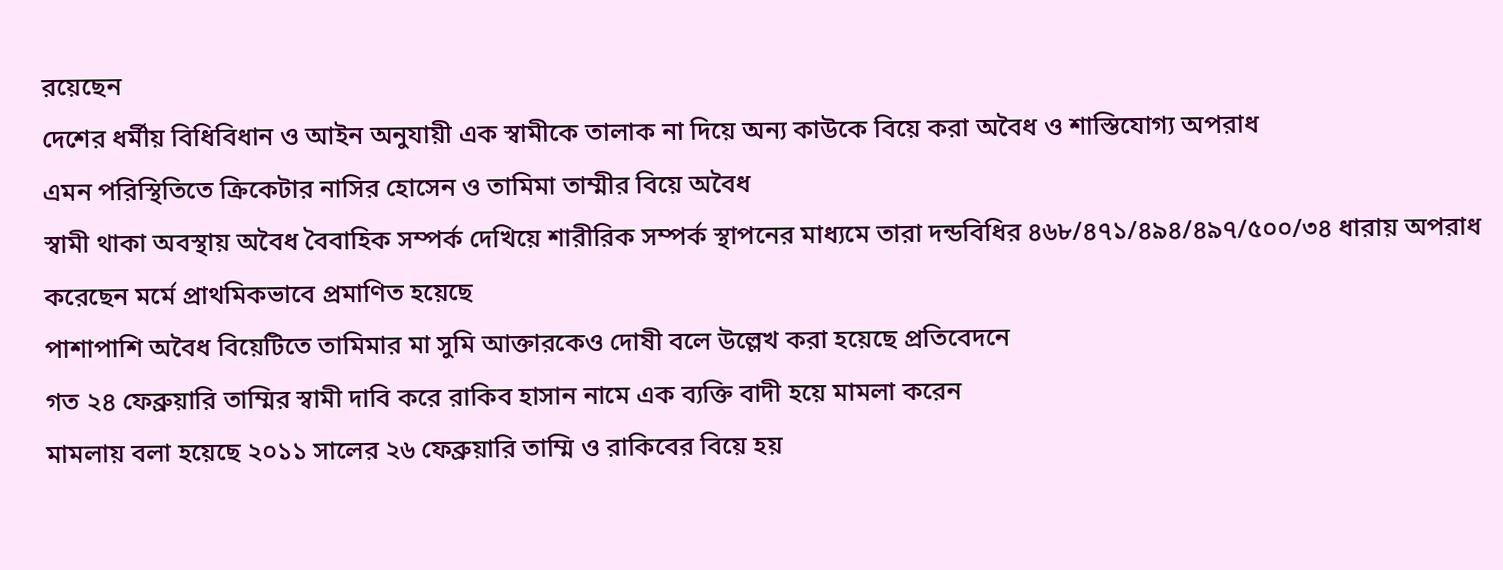রয়েছেন
দেশের ধর্মীয় বিধিবিধান ও আইন অনুযায়ী এক স্বামীকে তালাক না দিয়ে অন্য কাউকে বিয়ে করা অবৈধ ও শাস্তিযোগ্য অপরাধ
এমন পরিস্থিতিতে ক্রিকেটার নাসির হোসেন ও তামিমা তাম্মীর বিয়ে অবৈধ
স্বামী থাকা অবস্থায় অবৈধ বৈবাহিক সম্পর্ক দেখিয়ে শারীরিক সম্পর্ক স্থাপনের মাধ্যমে তারা দন্ডবিধির ৪৬৮/৪৭১/৪৯৪/৪৯৭/৫০০/৩৪ ধারায় অপরাধ করেছেন মর্মে প্রাথমিকভাবে প্রমাণিত হয়েছে
পাশাপাশি অবৈধ বিয়েটিতে তামিমার মা সুমি আক্তারকেও দোষী বলে উল্লেখ করা হয়েছে প্রতিবেদনে
গত ২৪ ফেব্রুয়ারি তাম্মির স্বামী দাবি করে রাকিব হাসান নামে এক ব্যক্তি বাদী হয়ে মামলা করেন
মামলায় বলা হয়েছে ২০১১ সালের ২৬ ফেব্রুয়ারি তাম্মি ও রাকিবের বিয়ে হয়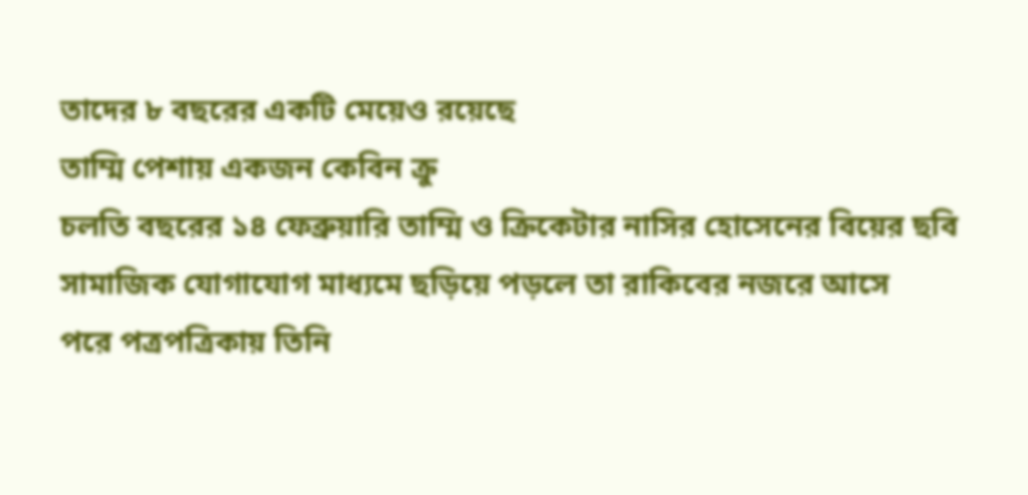তাদের ৮ বছরের একটি মেয়েও রয়েছে
তাম্মি পেশায় একজন কেবিন ক্রু
চলতি বছরের ১৪ ফেব্রুয়ারি তাম্মি ও ক্রিকেটার নাসির হোসেনের বিয়ের ছবি সামাজিক যোগাযোগ মাধ্যমে ছড়িয়ে পড়লে তা রাকিবের নজরে আসে
পরে পত্রপত্রিকায় তিনি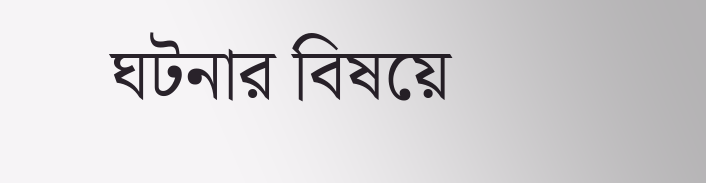ঘটনার বিষয়ে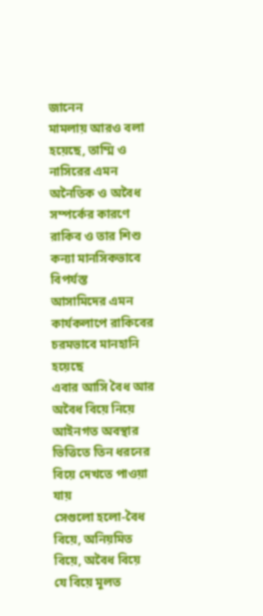জানেন
মামলায় আরও বলা হয়েছে, তাম্মি ও নাসিরের এমন অনৈতিক ও অবৈধ সম্পর্কের কারণে রাকিব ও তার শিশু কন্যা মানসিকভাবে বিপর্যস্ত
আসামিদের এমন কার্যকলাপে রাকিবের চরমভাবে মানহানি হয়েছে
এবার আসি বৈধ আর অবৈধ বিয়ে নিয়ে
আইনগত অবস্থার ভিত্তিতে তিন ধরনের বিয়ে দেখতে পাওয়া যায়
সেগুলো হলো-বৈধ বিয়ে, অনিয়মিত বিয়ে, অবৈধ বিয়ে
যে বিয়ে মূলত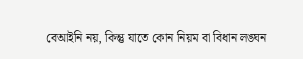বেআইনি নয়, কিন্তু যাতে কোন নিয়ম বা বিধান লঙ্ঘন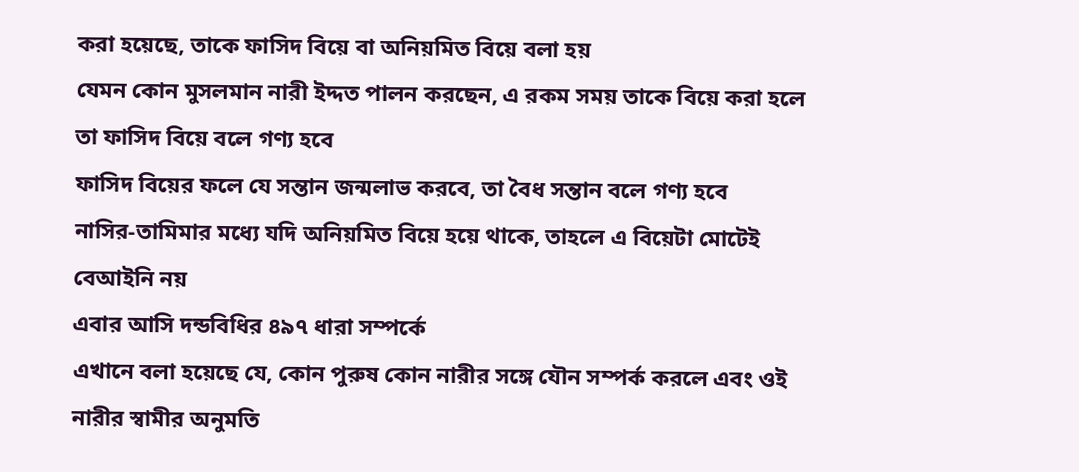করা হয়েছে, তাকে ফাসিদ বিয়ে বা অনিয়মিত বিয়ে বলা হয়
যেমন কোন মুসলমান নারী ইদ্দত পালন করছেন, এ রকম সময় তাকে বিয়ে করা হলে তা ফাসিদ বিয়ে বলে গণ্য হবে
ফাসিদ বিয়ের ফলে যে সন্তান জন্মলাভ করবে, তা বৈধ সন্তান বলে গণ্য হবে
নাসির-তামিমার মধ্যে যদি অনিয়মিত বিয়ে হয়ে থাকে, তাহলে এ বিয়েটা মোটেই বেআইনি নয়
এবার আসি দন্ডবিধির ৪৯৭ ধারা সম্পর্কে
এখানে বলা হয়েছে যে, কোন পুরুষ কোন নারীর সঙ্গে যৌন সম্পর্ক করলে এবং ওই নারীর স্বামীর অনুমতি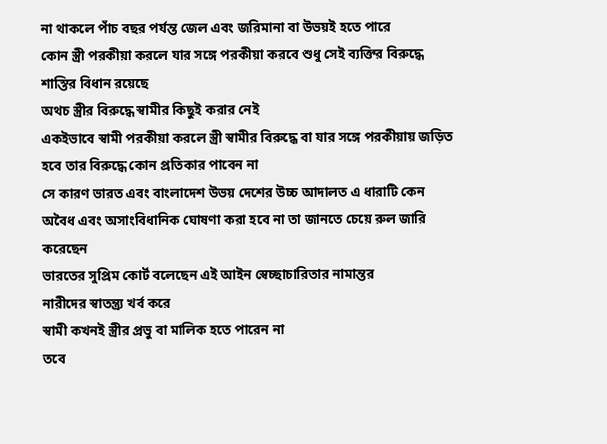না থাকলে পাঁচ বছর পর্যন্ত জেল এবং জরিমানা বা উভয়ই হতে পারে
কোন স্ত্রী পরকীয়া করলে যার সঙ্গে পরকীয়া করবে শুধু সেই ব্যক্তির বিরুদ্ধে শাস্তির বিধান রয়েছে
অথচ স্ত্রীর বিরুদ্ধে স্বামীর কিছুই করার নেই
একইভাবে স্বামী পরকীয়া করলে স্ত্রী স্বামীর বিরুদ্ধে বা যার সঙ্গে পরকীয়ায় জড়িত হবে তার বিরুদ্ধে কোন প্রতিকার পাবেন না
সে কারণ ভারত এবং বাংলাদেশ উভয় দেশের উচ্চ আদালত এ ধারাটি কেন অবৈধ এবং অসাংবিধানিক ঘোষণা করা হবে না তা জানতে চেয়ে রুল জারি করেছেন
ভারতের সুপ্রিম কোর্ট বলেছেন এই আইন স্বেচ্ছাচারিতার নামান্তর
নারীদের স্বাতন্ত্র্য খর্ব করে
স্বামী কখনই স্ত্রীর প্রভু বা মালিক হতে পারেন না
তবে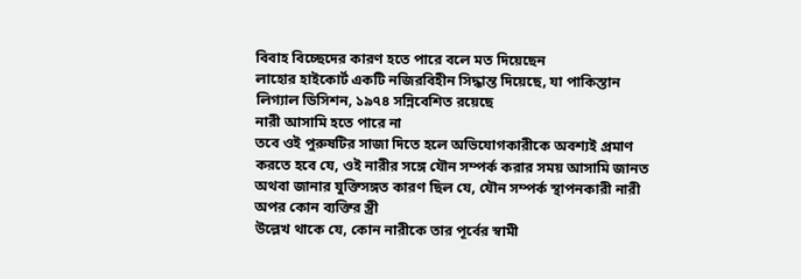বিবাহ বিচ্ছেদের কারণ হতে পারে বলে মত দিয়েছেন
লাহোর হাইকোর্ট একটি নজিরবিহীন সিদ্ধান্ত দিয়েছে, যা পাকিস্তান লিগ্যাল ডিসিশন, ১৯৭৪ সন্নিবেশিত রয়েছে
নারী আসামি হতে পারে না
তবে ওই পুরুষটির সাজা দিতে হলে অভিযোগকারীকে অবশ্যই প্রমাণ করতে হবে যে, ওই নারীর সঙ্গে যৌন সম্পর্ক করার সময় আসামি জানত অথবা জানার যুক্তিসঙ্গত কারণ ছিল যে, যৌন সম্পর্ক স্থাপনকারী নারী অপর কোন ব্যক্তির স্ত্রী
উল্লেখ থাকে যে, কোন নারীকে তার পূর্বের স্বামী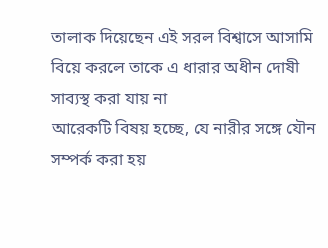তালাক দিয়েছেন এই সরল বিশ্বাসে আসামি বিয়ে করলে তাকে এ ধারার অধীন দোষী সাব্যস্থ করা যায় না
আরেকটি বিষয় হচ্ছে, যে নারীর সঙ্গে যৌন সম্পর্ক করা হয়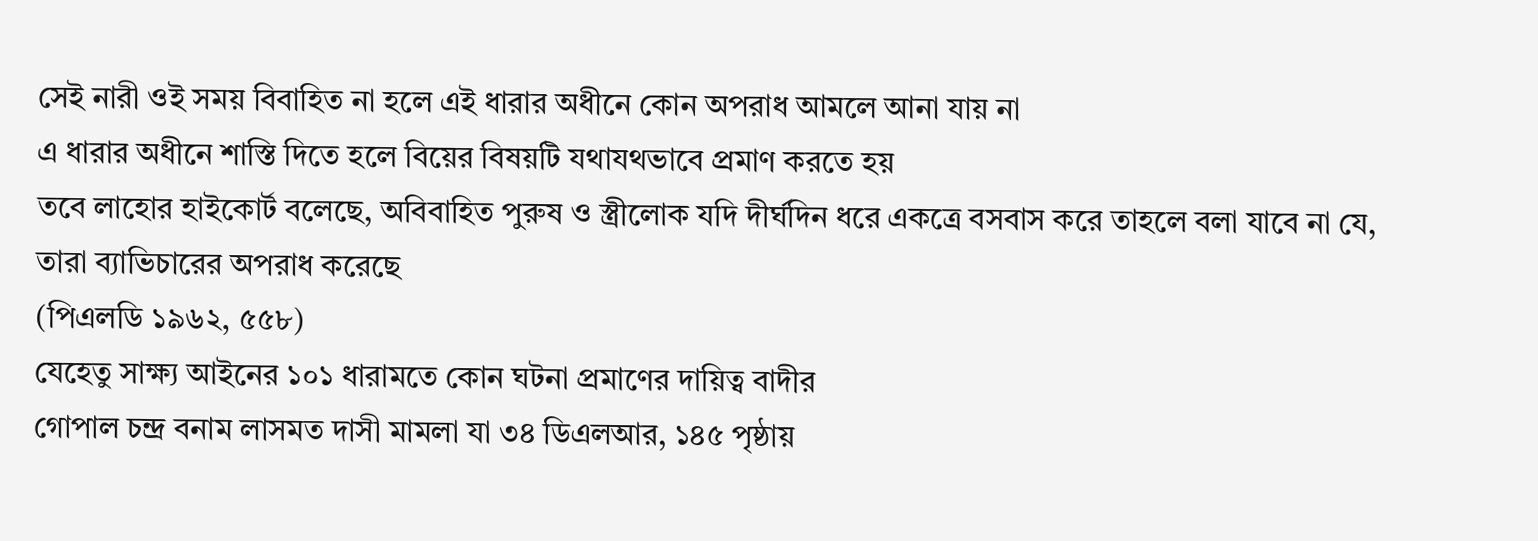সেই নারী ওই সময় বিবাহিত না হলে এই ধারার অধীনে কোন অপরাধ আমলে আনা যায় না
এ ধারার অধীনে শাস্তি দিতে হলে বিয়ের বিষয়টি যথাযথভাবে প্রমাণ করতে হয়
তবে লাহোর হাইকোর্ট বলেছে, অবিবাহিত পুরুষ ও স্ত্রীলোক যদি দীর্ঘদিন ধরে একত্রে বসবাস করে তাহলে বলা যাবে না যে, তারা ব্যাভিচারের অপরাধ করেছে
(পিএলডি ১৯৬২, ৫৫৮)
যেহেতু সাক্ষ্য আইনের ১০১ ধারামতে কোন ঘটনা প্রমাণের দায়িত্ব বাদীর
গোপাল চন্দ্র বনাম লাসমত দাসী মামলা যা ৩৪ ডিএলআর, ১৪৫ পৃষ্ঠায়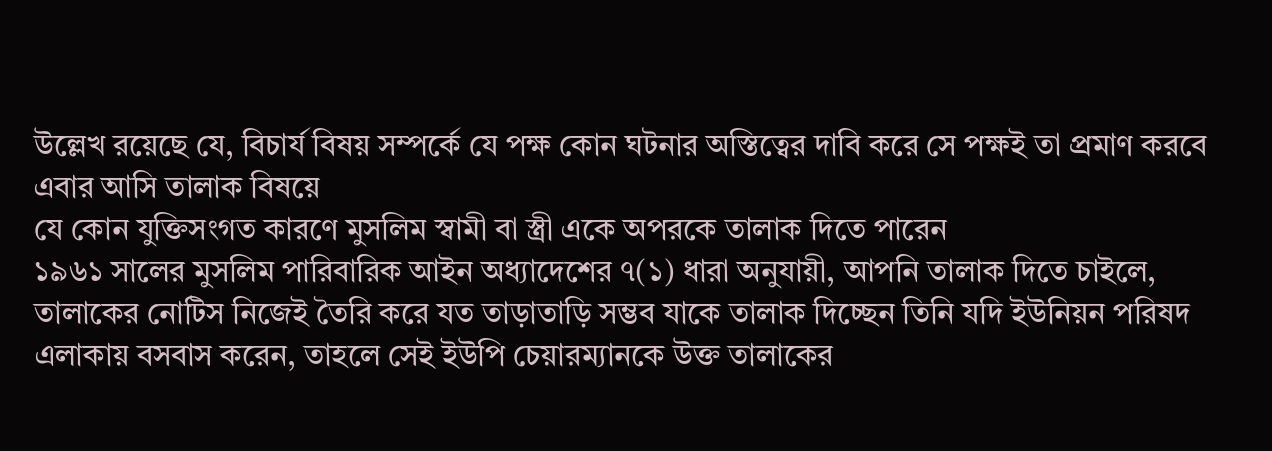উল্লেখ রয়েছে যে, বিচার্য বিষয় সম্পর্কে যে পক্ষ কোন ঘটনার অস্তিত্বের দাবি করে সে পক্ষই তা প্রমাণ করবে
এবার আসি তালাক বিষয়ে
যে কোন যুক্তিসংগত কারণে মুসলিম স্বামী বা স্ত্রী একে অপরকে তালাক দিতে পারেন
১৯৬১ সালের মুসলিম পারিবারিক আইন অধ্যাদেশের ৭(১) ধারা অনুযায়ী, আপনি তালাক দিতে চাইলে, তালাকের নোটিস নিজেই তৈরি করে যত তাড়াতাড়ি সম্ভব যাকে তালাক দিচ্ছেন তিনি যদি ইউনিয়ন পরিষদ এলাকায় বসবাস করেন, তাহলে সেই ইউপি চেয়ারম্যানকে উক্ত তালাকের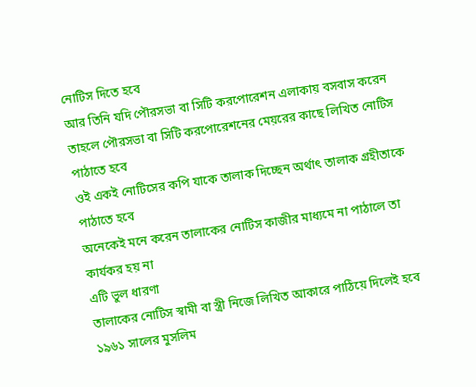নোটিস দিতে হবে
আর তিনি যদি পৌরসভা বা সিটি করপোরেশন এলাকায় বসবাস করেন তাহলে পৌরসভা বা সিটি করপোরেশনের মেয়রের কাছে লিখিত নোটিস পাঠাতে হবে
ওই একই নোটিসের কপি যাকে তালাক দিচ্ছেন অর্থাৎ তালাক গ্রহীতাকে পাঠাতে হবে
অনেকেই মনে করেন তালাকের নোটিস কাজীর মাধ্যমে না পাঠালে তা কার্যকর হয় না
এটি ভুল ধারণা
তালাকের নোটিস স্বামী বা স্ত্রী নিজে লিখিত আকারে পাঠিয়ে দিলেই হবে
১৯৬১ সালের মুসলিম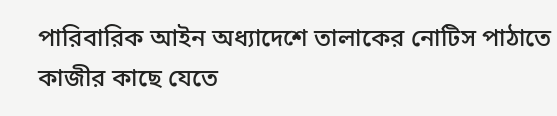পারিবারিক আইন অধ্যাদেশে তালাকের নোটিস পাঠাতে কাজীর কাছে যেতে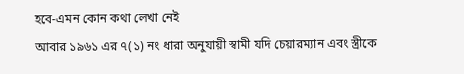হবে-এমন কোন কথা লেখা নেই
আবার ১৯৬১ এর ৭(১) নং ধারা অনুযায়ী স্বামী যদি চেয়ারম্যান এবং স্ত্রীকে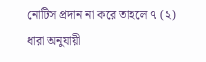নোটিস প্রদান না করে তাহলে ৭ (২) ধারা অনুযায়ী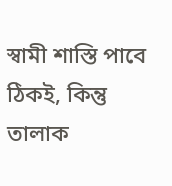স্বামী শাস্তি পাবে ঠিকই, কিন্তু তালাক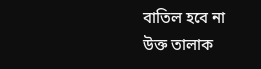বাতিল হবে না
উক্ত তালাক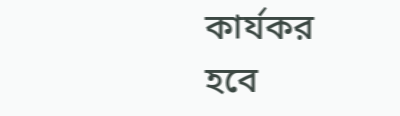কার্যকর হবে